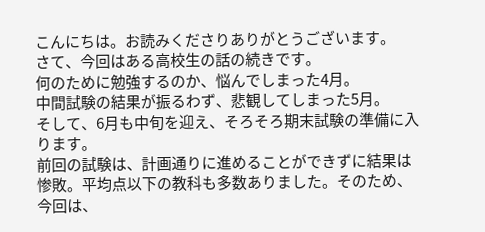こんにちは。お読みくださりありがとうございます。
さて、今回はある高校生の話の続きです。
何のために勉強するのか、悩んでしまった4月。
中間試験の結果が振るわず、悲観してしまった5月。
そして、6月も中旬を迎え、そろそろ期末試験の準備に入ります。
前回の試験は、計画通りに進めることができずに結果は惨敗。平均点以下の教科も多数ありました。そのため、今回は、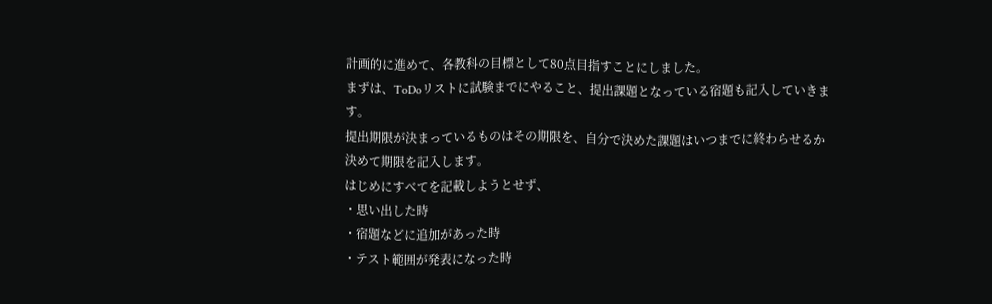計画的に進めて、各教科の目標として80点目指すことにしました。
まずは、ToDoリストに試験までにやること、提出課題となっている宿題も記入していきます。
提出期限が決まっているものはその期限を、自分で決めた課題はいつまでに終わらせるか決めて期限を記入します。
はじめにすべてを記載しようとせず、
・思い出した時
・宿題などに追加があった時
・テスト範囲が発表になった時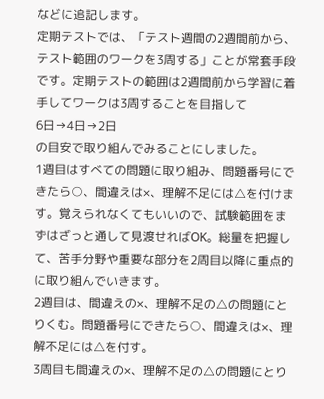などに追記します。
定期テストでは、「テスト週間の2週間前から、テスト範囲のワークを3周する」ことが常套手段です。定期テストの範囲は2週間前から学習に着手してワークは3周することを目指して
6日→4日→2日
の目安で取り組んでみることにしました。
1週目はすべての問題に取り組み、問題番号にできたら○、間違えは×、理解不足には△を付けます。覚えられなくてもいいので、試験範囲をまずはざっと通して見渡せればOK。総量を把握して、苦手分野や重要な部分を2周目以降に重点的に取り組んでいきます。
2週目は、間違えの×、理解不足の△の問題にとりくむ。問題番号にできたら○、間違えは×、理解不足には△を付す。
3周目も間違えの×、理解不足の△の問題にとり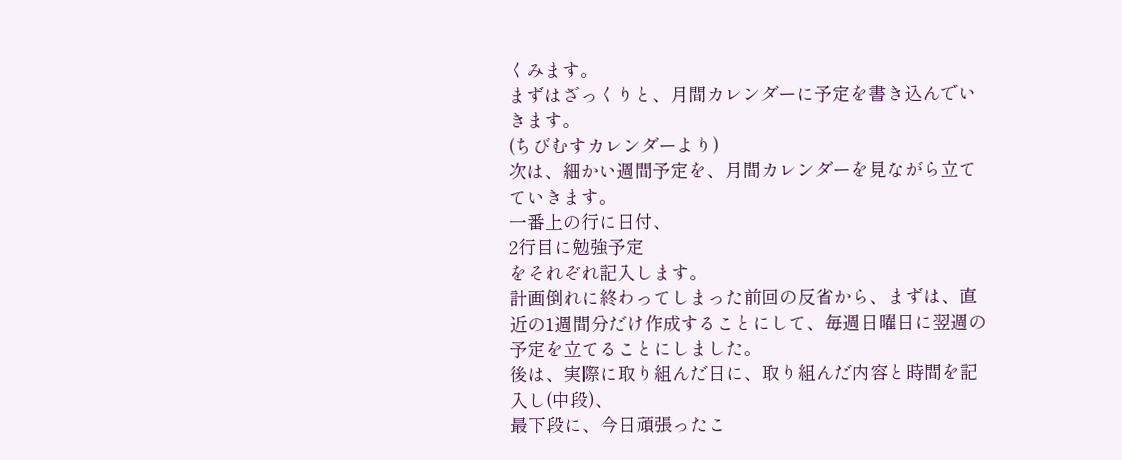くみます。
まずはざっくりと、月間カレンダーに予定を書き込んでいきます。
(ちびむすカレンダーより)
次は、細かい週間予定を、月間カレンダーを見ながら立てていきます。
一番上の行に日付、
2行目に勉強予定
をそれぞれ記入します。
計画倒れに終わってしまった前回の反省から、まずは、直近の1週間分だけ作成することにして、毎週日曜日に翌週の予定を立てることにしました。
後は、実際に取り組んだ日に、取り組んだ内容と時間を記入し(中段)、
最下段に、今日頑張ったこ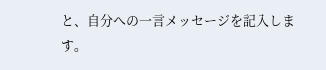と、自分への一言メッセージを記入します。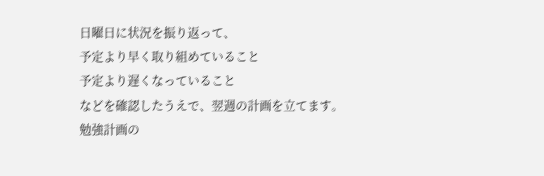日曜日に状況を振り返って、
予定より早く取り組めていること
予定より遅くなっていること
などを確認したうえで、翌週の計画を立てます。
勉強計画の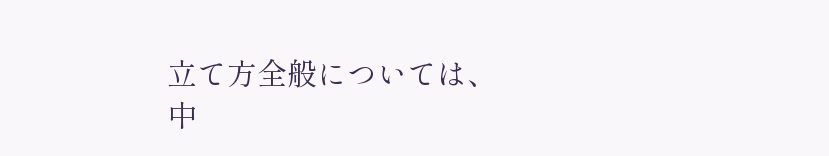立て方全般については、
中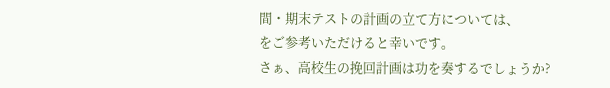間・期末テストの計画の立て方については、
をご参考いただけると幸いです。
さぁ、高校生の挽回計画は功を奏するでしょうか?